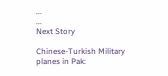...
...
Next Story

Chinese-Turkish Military planes in Pak: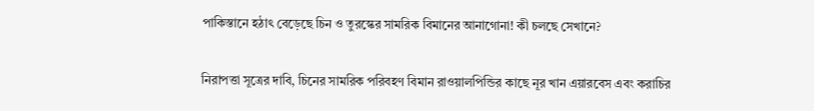পাকিস্তানে হঠাৎ বেড়েছে চিন ও তুরস্কের সামরিক বিমানের আনাগোনা! কী চলছে সেখানে?

নিরাপত্তা সূত্রের দাবি, চিনের সামরিক পরিবহণ বিমান রাওয়ালপিন্ডির কাছে নূর খান এয়ারবেস এবং করাচির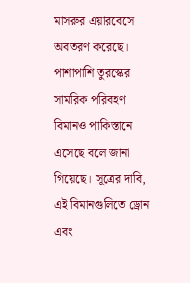মাসরুর এয়ারবেসে অবতরণ করেছে। পাশাপাশি তুরস্কের সামরিক পরিবহণ বিমানও পাকিস্তানে এসেছে বলে জানা গিয়েছে। সূত্রের দাবি, এই বিমানগুলিতে ড্রোন এবং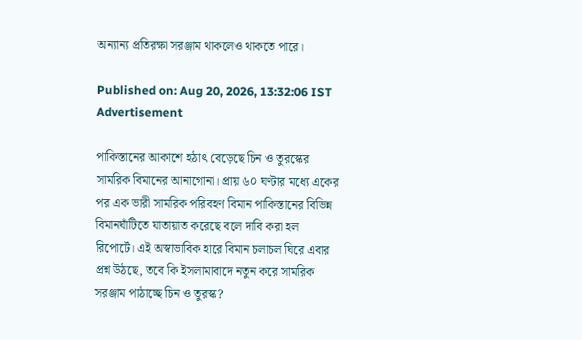অন্যান্য প্রতিরক্ষা সরঞ্জাম থাকলেও থাকতে পারে।

Published on: Aug 20, 2026, 13:32:06 IST
Advertisement

পাকিস্তানের আকাশে হঠাৎ বেড়েছে চিন ও তুরস্কের সামরিক বিমানের আনাগোনা। প্রায় ৬০ ঘণ্টার মধ্যে একের পর এক ভারী সামরিক পরিবহণ বিমান পাকিস্তানের বিভিন্ন বিমানঘাঁটিতে যাতায়াত করেছে বলে দাবি করা হল রিপোর্টে। এই অস্বাভাবিক হারে বিমান চলাচল ঘিরে এবার প্রশ্ন উঠছে, তবে কি ইসলামাবাদে নতুন করে সামরিক সরঞ্জাম পাঠাচ্ছে চিন ও তুরস্ক?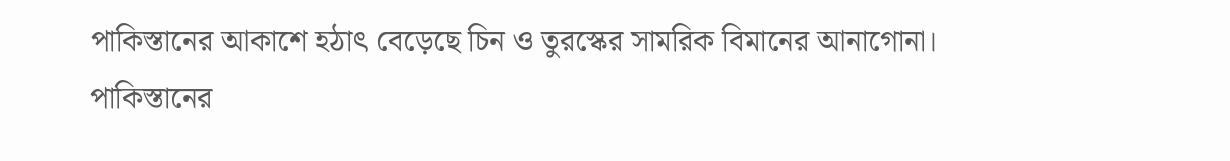পাকিস্তানের আকাশে হঠাৎ বেড়েছে চিন ও তুরস্কের সামরিক বিমানের আনাগোনা।
পাকিস্তানের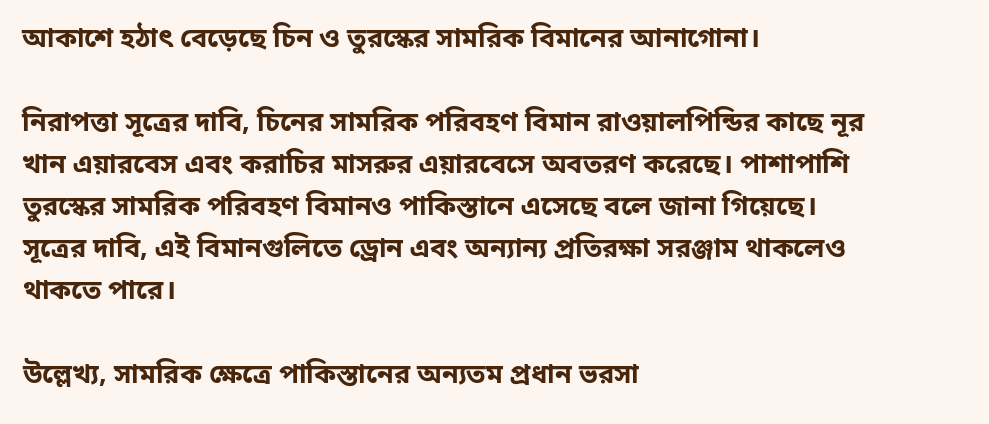আকাশে হঠাৎ বেড়েছে চিন ও তুরস্কের সামরিক বিমানের আনাগোনা।

নিরাপত্তা সূত্রের দাবি, চিনের সামরিক পরিবহণ বিমান রাওয়ালপিন্ডির কাছে নূর খান এয়ারবেস এবং করাচির মাসরুর এয়ারবেসে অবতরণ করেছে। পাশাপাশি তুরস্কের সামরিক পরিবহণ বিমানও পাকিস্তানে এসেছে বলে জানা গিয়েছে। সূত্রের দাবি, এই বিমানগুলিতে ড্রোন এবং অন্যান্য প্রতিরক্ষা সরঞ্জাম থাকলেও থাকতে পারে।

উল্লেখ্য, সামরিক ক্ষেত্রে পাকিস্তানের অন্যতম প্রধান ভরসা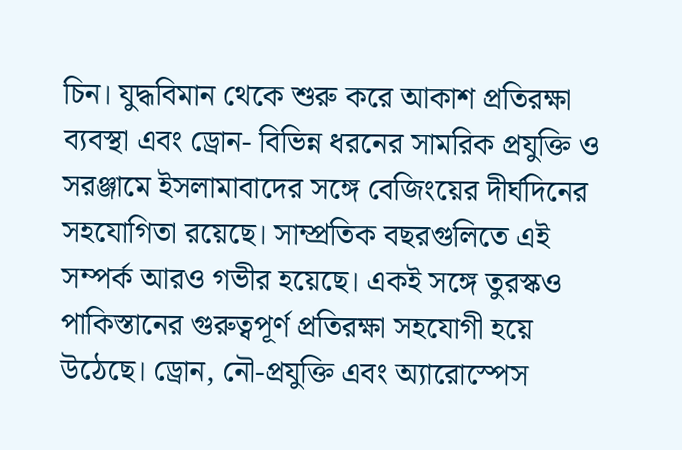চিন। যুদ্ধবিমান থেকে শুরু করে আকাশ প্রতিরক্ষা ব্যবস্থা এবং ড্রোন- বিভিন্ন ধরনের সামরিক প্রযুক্তি ও সরঞ্জামে ইসলামাবাদের সঙ্গে বেজিংয়ের দীর্ঘদিনের সহযোগিতা রয়েছে। সাম্প্রতিক বছরগুলিতে এই সম্পর্ক আরও গভীর হয়েছে। একই সঙ্গে তুরস্কও পাকিস্তানের গুরুত্বপূর্ণ প্রতিরক্ষা সহযোগী হয়ে উঠেছে। ড্রোন, নৌ-প্রযুক্তি এবং অ্যারোস্পেস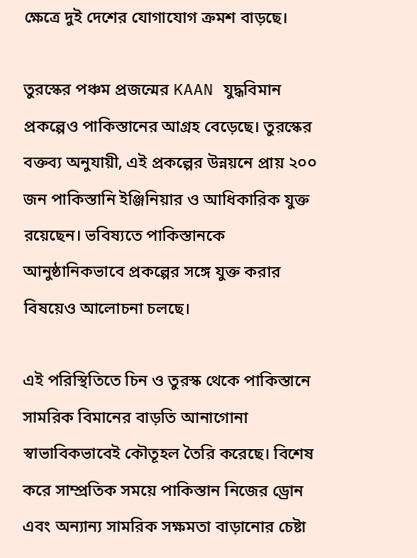ক্ষেত্রে দুই দেশের যোগাযোগ ক্রমশ বাড়ছে।

তুরস্কের পঞ্চম প্রজন্মের KAAN যুদ্ধবিমান প্রকল্পেও পাকিস্তানের আগ্রহ বেড়েছে। তুরস্কের বক্তব্য অনুযায়ী, এই প্রকল্পের উন্নয়নে প্রায় ২০০ জন পাকিস্তানি ইঞ্জিনিয়ার ও আধিকারিক যুক্ত রয়েছেন। ভবিষ্যতে পাকিস্তানকে আনুষ্ঠানিকভাবে প্রকল্পের সঙ্গে যুক্ত করার বিষয়েও আলোচনা চলছে।

এই পরিস্থিতিতে চিন ও তুরস্ক থেকে পাকিস্তানে সামরিক বিমানের বাড়তি আনাগোনা স্বাভাবিকভাবেই কৌতূহল তৈরি করেছে। বিশেষ করে সাম্প্রতিক সময়ে পাকিস্তান নিজের ড্রোন এবং অন্যান্য সামরিক সক্ষমতা বাড়ানোর চেষ্টা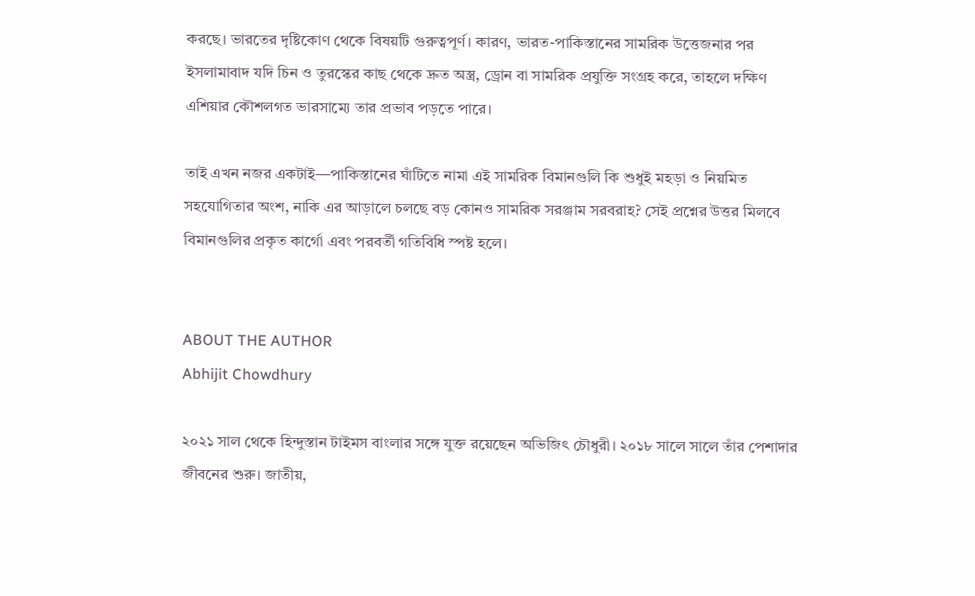করছে। ভারতের দৃষ্টিকোণ থেকে বিষয়টি গুরুত্বপূর্ণ। কারণ, ভারত-পাকিস্তানের সামরিক উত্তেজনার পর ইসলামাবাদ যদি চিন ও তুরস্কের কাছ থেকে দ্রুত অস্ত্র, ড্রোন বা সামরিক প্রযুক্তি সংগ্রহ করে, তাহলে দক্ষিণ এশিয়ার কৌশলগত ভারসাম্যে তার প্রভাব পড়তে পারে।

তাই এখন নজর একটাই—পাকিস্তানের ঘাঁটিতে নামা এই সামরিক বিমানগুলি কি শুধুই মহড়া ও নিয়মিত সহযোগিতার অংশ, নাকি এর আড়ালে চলছে বড় কোনও সামরিক সরঞ্জাম সরবরাহ? সেই প্রশ্নের উত্তর মিলবে বিমানগুলির প্রকৃত কার্গো এবং পরবর্তী গতিবিধি স্পষ্ট হলে।


ABOUT THE AUTHOR
Abhijit Chowdhury

২০২১ সাল থেকে হিন্দুস্তান টাইমস বাংলার সঙ্গে যুক্ত রয়েছেন অভিজিৎ চৌধুরী। ২০১৮ সালে সালে তাঁর পেশাদার জীবনের শুরু। জাতীয়,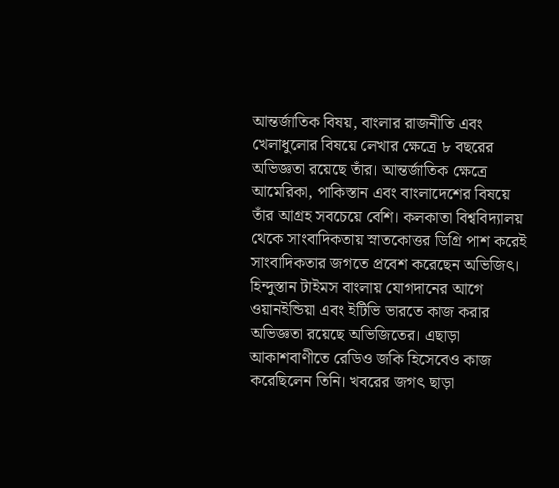আন্তর্জাতিক বিষয়, বাংলার রাজনীতি এবং খেলাধুলোর বিষয়ে লেখার ক্ষেত্রে ৮ বছরের অভিজ্ঞতা রয়েছে তাঁর। আন্তর্জাতিক ক্ষেত্রে আমেরিকা, পাকিস্তান এবং বাংলাদেশের বিষয়ে তাঁর আগ্রহ সবচেয়ে বেশি। কলকাতা বিশ্ববিদ্যালয় থেকে সাংবাদিকতায় স্নাতকোত্তর ডিগ্রি পাশ করেই সাংবাদিকতার জগতে প্রবেশ করেছেন অভিজিৎ। হিন্দুস্তান টাইমস বাংলায় যোগদানের আগে ওয়ানইন্ডিয়া এবং ইটিভি ভারতে কাজ করার অভিজ্ঞতা রয়েছে অভিজিতের। এছাড়া আকাশবাণীতে রেডিও জকি হিসেবেও কাজ করেছিলেন তিনি। খবরের জগৎ ছাড়া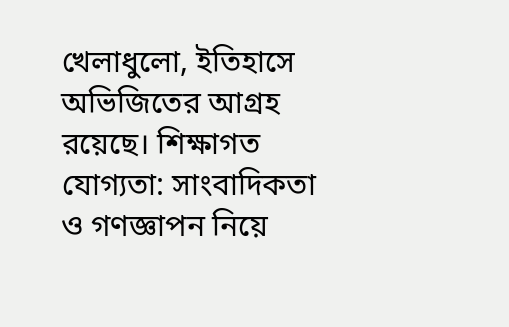খেলাধুলো, ইতিহাসে অভিজিতের আগ্রহ রয়েছে। শিক্ষাগত যোগ্যতা: সাংবাদিকতা ও গণজ্ঞাপন নিয়ে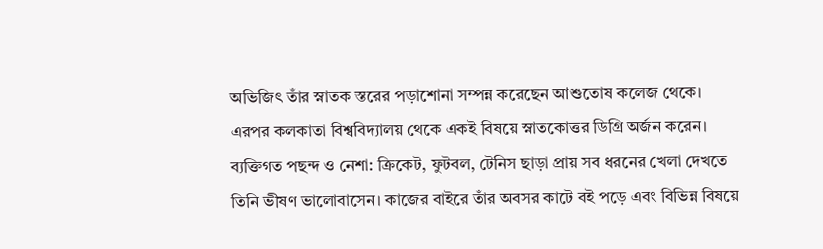অভিজিৎ তাঁর স্নাতক স্তরের পড়াশোনা সম্পন্ন করেছেন আশুতোষ কলেজ থেকে। এরপর কলকাতা বিশ্ববিদ্যালয় থেকে একই বিষয়ে স্নাতকোত্তর ডিগ্রি অর্জন করেন। ব্যক্তিগত পছন্দ ও নেশা: ক্রিকেট, ফুটবল, টেনিস ছাড়া প্রায় সব ধরনের খেলা দেখতে তিনি ভীষণ ভালোবাসেন। কাজের বাইরে তাঁর অবসর কাটে বই পড়ে এবং বিভিন্ন বিষয়ে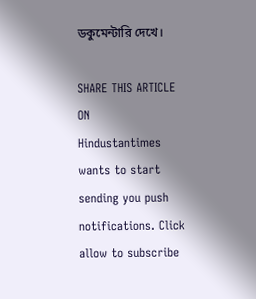ডকুমেন্টারি দেখে।

SHARE THIS ARTICLE ON
Hindustantimes wants to start sending you push notifications. Click allow to subscribe